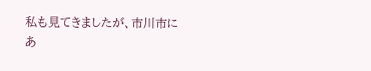私も見てきましたが、市川市にあ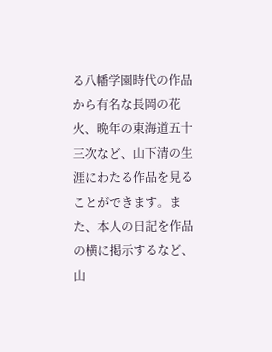る八幡学園時代の作品から有名な長岡の花火、晩年の東海道五十三次など、山下清の生涯にわたる作品を見ることができます。また、本人の日記を作品の横に掲示するなど、山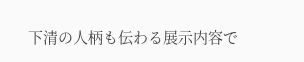下清の人柄も伝わる展示内容で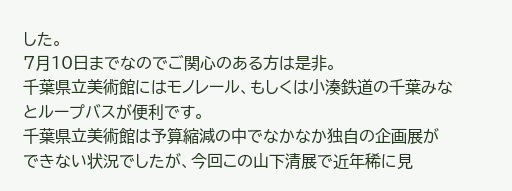した。
7月10日までなのでご関心のある方は是非。
千葉県立美術館にはモノレール、もしくは小湊鉄道の千葉みなとループバスが便利です。
千葉県立美術館は予算縮減の中でなかなか独自の企画展ができない状況でしたが、今回この山下清展で近年稀に見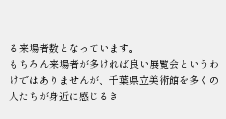る来場者数となっています。
もちろん来場者が多ければ良い展覧会というわけではありませんが、千葉県立美術館を多くの人たちが身近に感じるき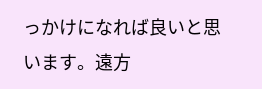っかけになれば良いと思います。遠方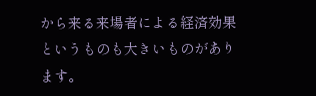から来る来場者による経済効果というものも大きいものがあります。